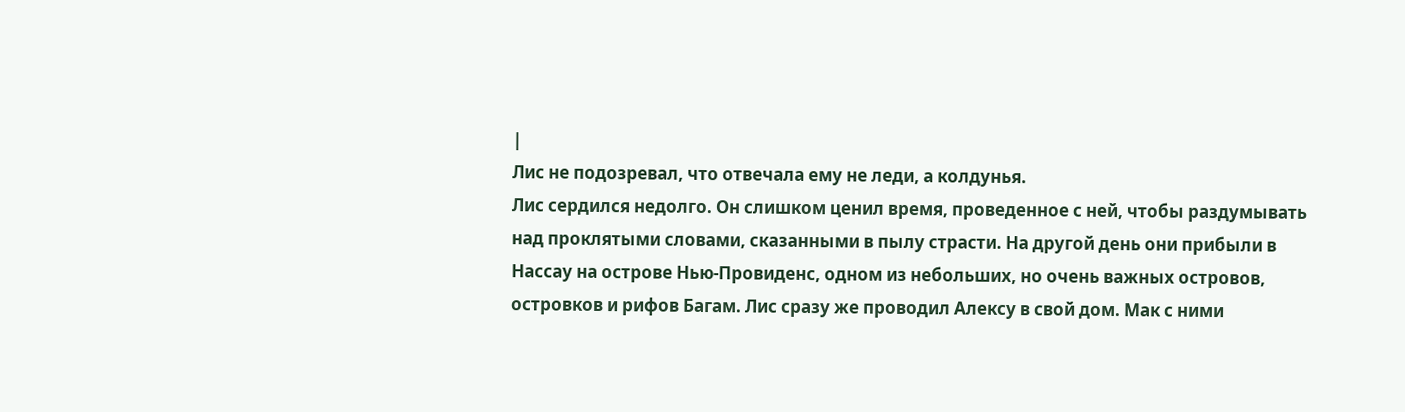|
Лис не подозревал, что отвечала ему не леди, а колдунья.
Лис сердился недолго. Он слишком ценил время, проведенное с ней, чтобы раздумывать над проклятыми словами, сказанными в пылу страсти. На другой день они прибыли в Нассау на острове Нью-Провиденс, одном из небольших, но очень важных островов, островков и рифов Багам. Лис сразу же проводил Алексу в свой дом. Мак с ними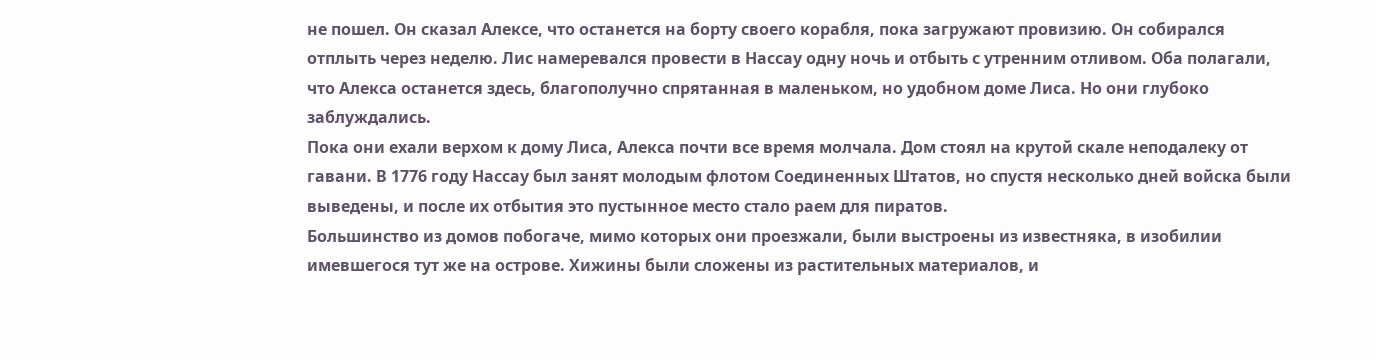не пошел. Он сказал Алексе, что останется на борту своего корабля, пока загружают провизию. Он собирался отплыть через неделю. Лис намеревался провести в Нассау одну ночь и отбыть с утренним отливом. Оба полагали, что Алекса останется здесь, благополучно спрятанная в маленьком, но удобном доме Лиса. Но они глубоко заблуждались.
Пока они ехали верхом к дому Лиса, Алекса почти все время молчала. Дом стоял на крутой скале неподалеку от гавани. В 1776 году Нассау был занят молодым флотом Соединенных Штатов, но спустя несколько дней войска были выведены, и после их отбытия это пустынное место стало раем для пиратов.
Большинство из домов побогаче, мимо которых они проезжали, были выстроены из известняка, в изобилии имевшегося тут же на острове. Хижины были сложены из растительных материалов, и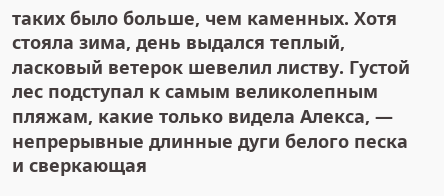таких было больше, чем каменных. Хотя стояла зима, день выдался теплый, ласковый ветерок шевелил листву. Густой лес подступал к самым великолепным пляжам, какие только видела Алекса, — непрерывные длинные дуги белого песка и сверкающая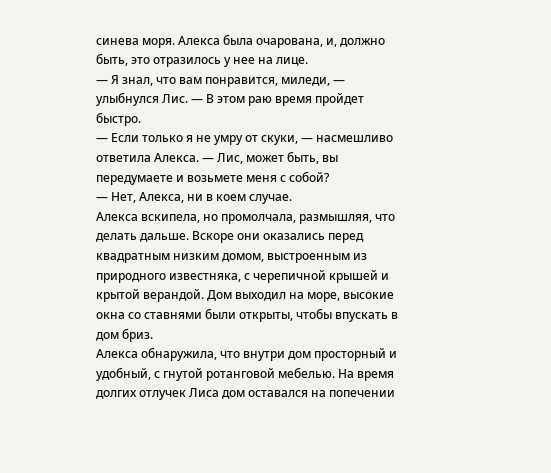синева моря. Алекса была очарована, и, должно быть, это отразилось у нее на лице.
— Я знал, что вам понравится, миледи, — улыбнулся Лис. — В этом раю время пройдет быстро.
— Если только я не умру от скуки, — насмешливо ответила Алекса. — Лис, может быть, вы передумаете и возьмете меня с собой?
— Нет, Алекса, ни в коем случае.
Алекса вскипела, но промолчала, размышляя, что делать дальше. Вскоре они оказались перед квадратным низким домом, выстроенным из природного известняка, с черепичной крышей и крытой верандой. Дом выходил на море, высокие окна со ставнями были открыты, чтобы впускать в дом бриз.
Алекса обнаружила, что внутри дом просторный и удобный, с гнутой ротанговой мебелью. На время долгих отлучек Лиса дом оставался на попечении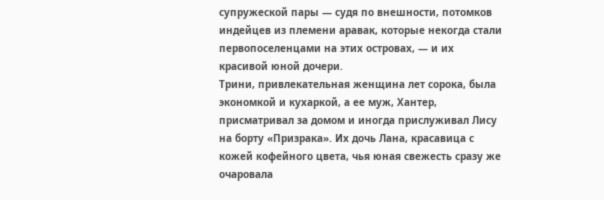супружеской пары — судя по внешности, потомков индейцев из племени аравак, которые некогда стали первопоселенцами на этих островах, — и их красивой юной дочери.
Трини, привлекательная женщина лет сорока, была экономкой и кухаркой, а ее муж, Хантер, присматривал за домом и иногда прислуживал Лису на борту «Призрака». Их дочь Лана, красавица с кожей кофейного цвета, чья юная свежесть сразу же очаровала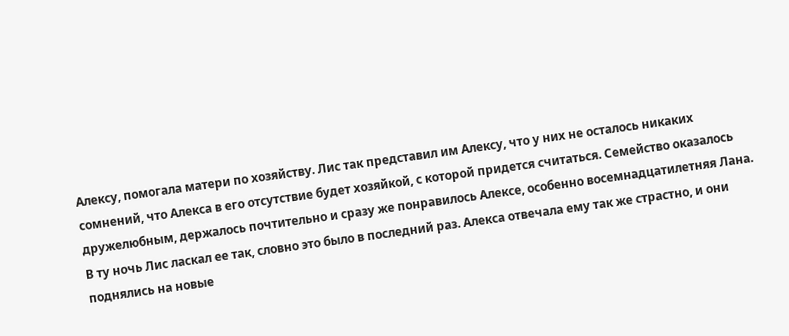Алексу, помогала матери по хозяйству. Лис так представил им Алексу, что у них не осталось никаких сомнений, что Алекса в его отсутствие будет хозяйкой, с которой придется считаться. Семейство оказалось дружелюбным, держалось почтительно и сразу же понравилось Алексе, особенно восемнадцатилетняя Лана.
В ту ночь Лис ласкал ее так, словно это было в последний раз. Алекса отвечала ему так же страстно, и они поднялись на новые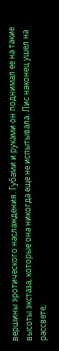вершины эротического наслаждения. Губами и руками он поднимал ее на такие высоты экстаза, которые она никогда еще не испытывала. Лис наконец ушел на рассвете,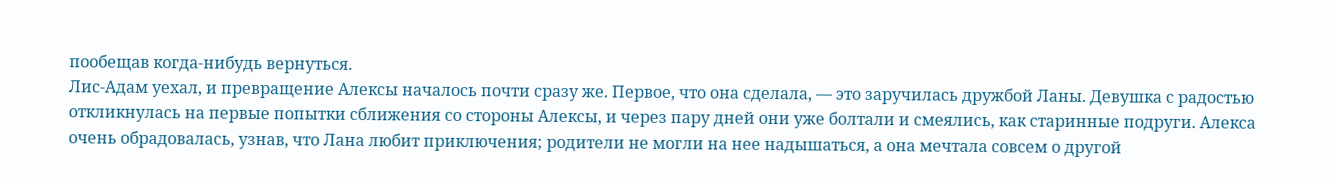пообещав когда-нибудь вернуться.
Лис-Адам уехал, и превращение Алексы началось почти сразу же. Первое, что она сделала, — это заручилась дружбой Ланы. Девушка с радостью откликнулась на первые попытки сближения со стороны Алексы, и через пару дней они уже болтали и смеялись, как старинные подруги. Алекса очень обрадовалась, узнав, что Лана любит приключения; родители не могли на нее надышаться, а она мечтала совсем о другой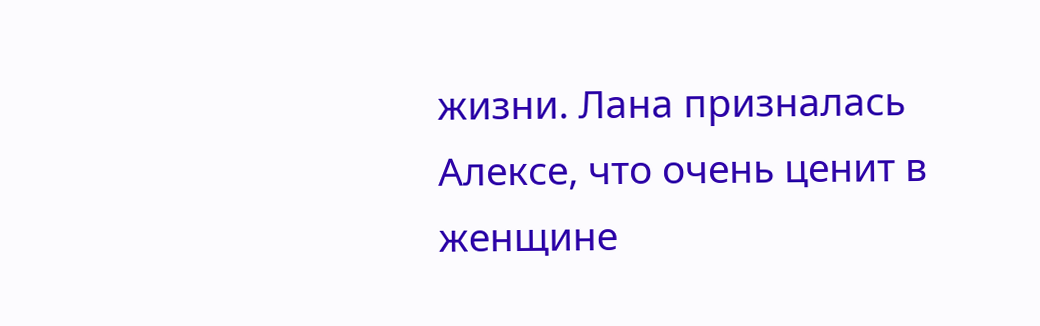жизни. Лана призналась Алексе, что очень ценит в женщине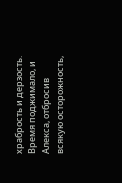храбрость и дерзость.
Время поджимало, и Алекса, отбросив всякую осторожность,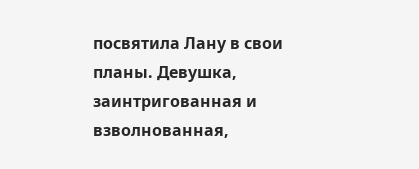посвятила Лану в свои планы. Девушка, заинтригованная и взволнованная,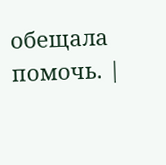обещала помочь. |